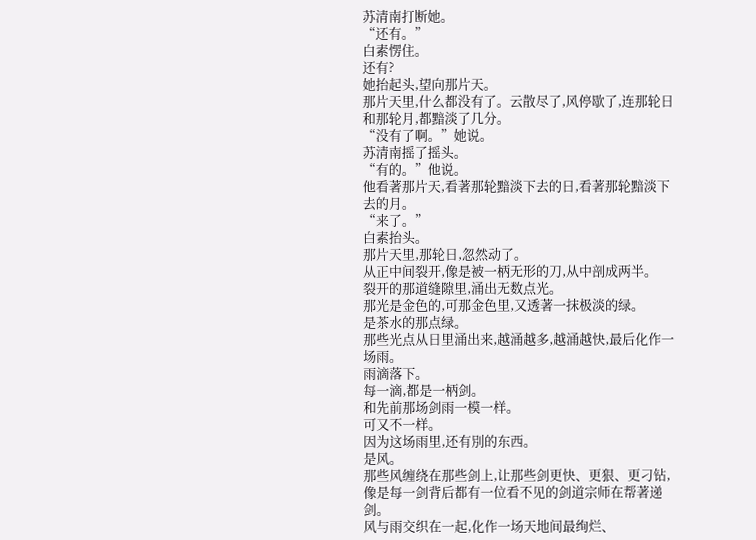苏清南打断她。
“还有。”
白素愣住。
还有?
她抬起头,望向那片天。
那片天里,什么都没有了。云散尽了,风停歇了,连那轮日和那轮月,都黯淡了几分。
“没有了啊。”她说。
苏清南摇了摇头。
“有的。”他说。
他看著那片天,看著那轮黯淡下去的日,看著那轮黯淡下去的月。
“来了。”
白素抬头。
那片天里,那轮日,忽然动了。
从正中间裂开,像是被一柄无形的刀,从中剖成两半。
裂开的那道缝隙里,涌出无数点光。
那光是金色的,可那金色里,又透著一抹极淡的绿。
是茶水的那点绿。
那些光点从日里涌出来,越涌越多,越涌越快,最后化作一场雨。
雨滴落下。
每一滴,都是一柄剑。
和先前那场剑雨一模一样。
可又不一样。
因为这场雨里,还有別的东西。
是风。
那些风缠绕在那些剑上,让那些剑更快、更狠、更刁钻,像是每一剑背后都有一位看不见的剑道宗师在帮著递剑。
风与雨交织在一起,化作一场天地间最绚烂、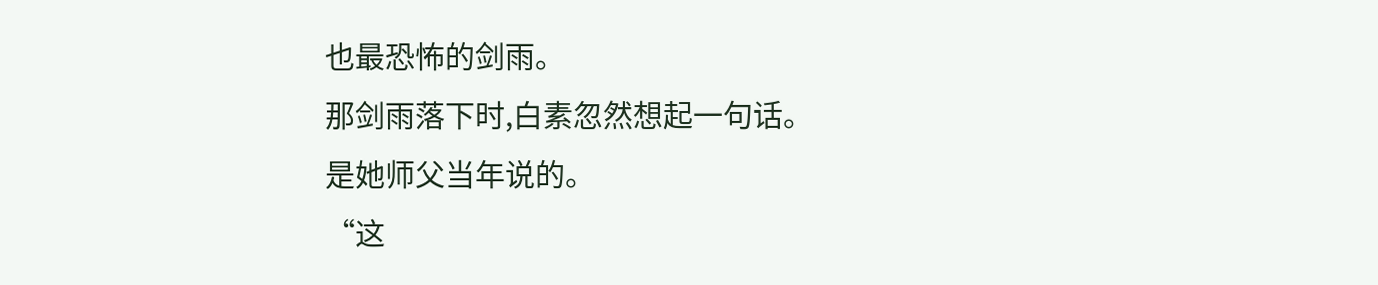也最恐怖的剑雨。
那剑雨落下时,白素忽然想起一句话。
是她师父当年说的。
“这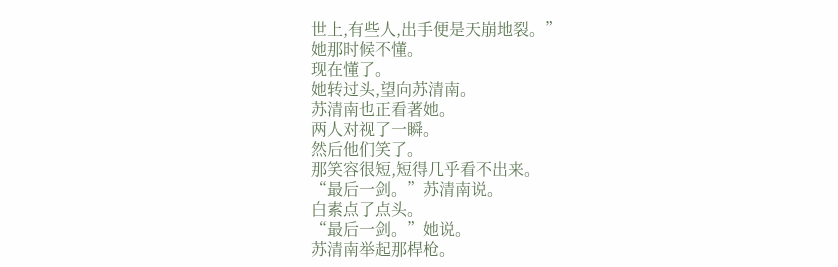世上,有些人,出手便是天崩地裂。”
她那时候不懂。
现在懂了。
她转过头,望向苏清南。
苏清南也正看著她。
两人对视了一瞬。
然后他们笑了。
那笑容很短,短得几乎看不出来。
“最后一剑。”苏清南说。
白素点了点头。
“最后一剑。”她说。
苏清南举起那桿枪。